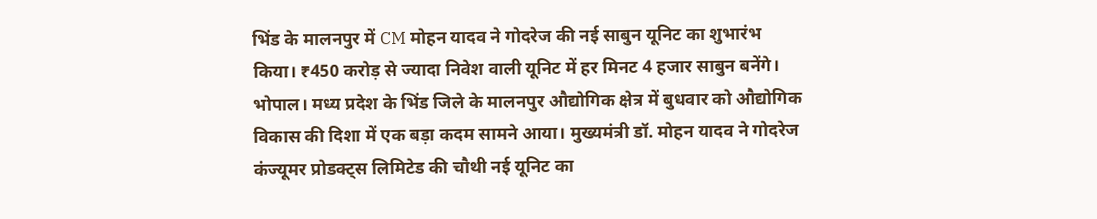भिंड के मालनपुर में CM मोहन यादव ने गोदरेज की नई साबुन यूनिट का शुभारंभ किया। ₹450 करोड़ से ज्यादा निवेश वाली यूनिट में हर मिनट 4 हजार साबुन बनेंगे।
भोपाल। मध्य प्रदेश के भिंड जिले के मालनपुर औद्योगिक क्षेत्र में बुधवार को औद्योगिक विकास की दिशा में एक बड़ा कदम सामने आया। मुख्यमंत्री डॉ. मोहन यादव ने गोदरेज कंज्यूमर प्रोडक्ट्स लिमिटेड की चौथी नई यूनिट का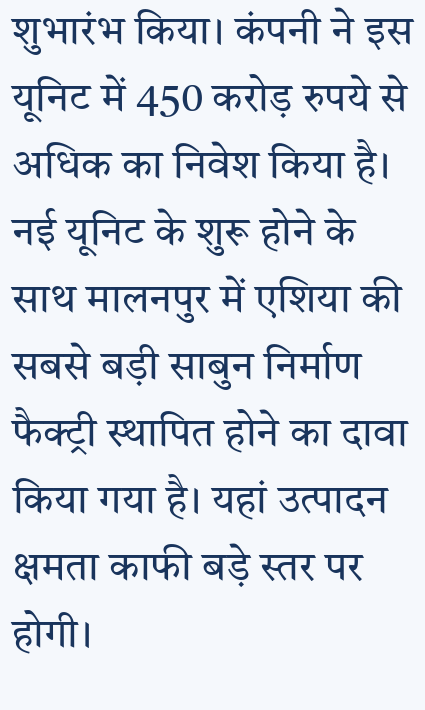शुभारंभ किया। कंपनी ने इस यूनिट में 450 करोड़ रुपये से अधिक का निवेश किया है।
नई यूनिट के शुरू होने के साथ मालनपुर में एशिया की सबसे बड़ी साबुन निर्माण फैक्ट्री स्थापित होने का दावा किया गया है। यहां उत्पादन क्षमता काफी बड़े स्तर पर होगी।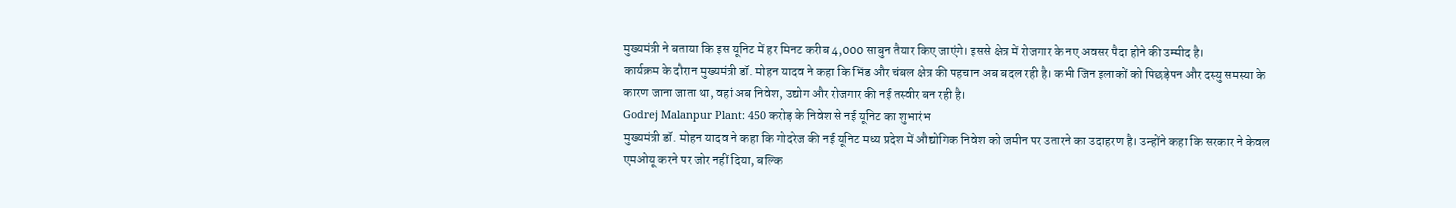मुख्यमंत्री ने बताया कि इस यूनिट में हर मिनट करीब 4,000 साबुन तैयार किए जाएंगे। इससे क्षेत्र में रोजगार के नए अवसर पैदा होने की उम्मीद है।
कार्यक्रम के दौरान मुख्यमंत्री डॉ. मोहन यादव ने कहा कि भिंड और चंबल क्षेत्र की पहचान अब बदल रही है। कभी जिन इलाकों को पिछड़ेपन और दस्यु समस्या के कारण जाना जाता था, वहां अब निवेश, उद्योग और रोजगार की नई तस्वीर बन रही है।
Godrej Malanpur Plant: 450 करोड़ के निवेश से नई यूनिट का शुभारंभ
मुख्यमंत्री डॉ. मोहन यादव ने कहा कि गोदरेज की नई यूनिट मध्य प्रदेश में औद्योगिक निवेश को जमीन पर उतारने का उदाहरण है। उन्होंने कहा कि सरकार ने केवल एमओयू करने पर जोर नहीं दिया, बल्कि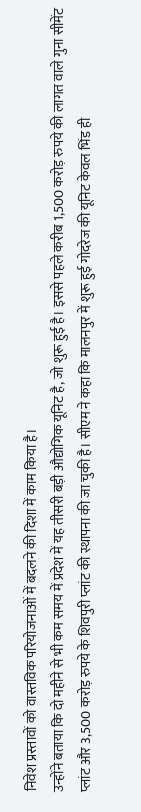निवेश प्रस्तावों को वास्तविक परियोजनाओं में बदलने की दिशा में काम किया है।
उन्होंने बताया कि दो महीने से भी कम समय में प्रदेश में यह तीसरी बड़ी औद्योगिक यूनिट है, जो शुरू हुई है। इससे पहले करीब 1,500 करोड़ रुपये की लागत वाले गुना सीमेंट प्लांट और 3,500 करोड़ रुपये के शिवपुरी प्लांट की स्थापना की जा चुकी है। सीएम ने कहा कि मालनपुर में शुरू हुई गोदरेज की यूनिट केवल भिंड ही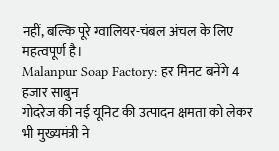नहीं, बल्कि पूरे ग्वालियर-चंबल अंचल के लिए महत्वपूर्ण है।
Malanpur Soap Factory: हर मिनट बनेंगे 4 हजार साबुन
गोदरेज की नई यूनिट की उत्पादन क्षमता को लेकर भी मुख्यमंत्री ने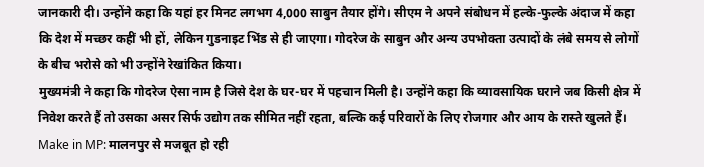जानकारी दी। उन्होंने कहा कि यहां हर मिनट लगभग 4,000 साबुन तैयार होंगे। सीएम ने अपने संबोधन में हल्के-फुल्के अंदाज में कहा कि देश में मच्छर कहीं भी हों, लेकिन गुडनाइट भिंड से ही जाएगा। गोदरेज के साबुन और अन्य उपभोक्ता उत्पादों के लंबे समय से लोगों के बीच भरोसे को भी उन्होंने रेखांकित किया।
मुख्यमंत्री ने कहा कि गोदरेज ऐसा नाम है जिसे देश के घर-घर में पहचान मिली है। उन्होंने कहा कि व्यावसायिक घराने जब किसी क्षेत्र में निवेश करते हैं तो उसका असर सिर्फ उद्योग तक सीमित नहीं रहता, बल्कि कई परिवारों के लिए रोजगार और आय के रास्ते खुलते हैं।
Make in MP: मालनपुर से मजबूत हो रही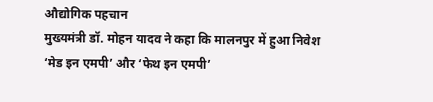औद्योगिक पहचान
मुख्यमंत्री डॉ. मोहन यादव ने कहा कि मालनपुर में हुआ निवेश ‘मेड इन एमपी’ और ‘फेथ इन एमपी’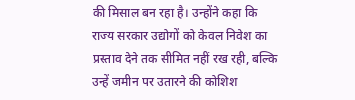की मिसाल बन रहा है। उन्होंने कहा कि राज्य सरकार उद्योगों को केवल निवेश का प्रस्ताव देने तक सीमित नहीं रख रही, बल्कि उन्हें जमीन पर उतारने की कोशिश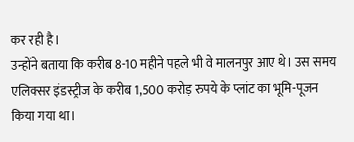कर रही है।
उन्होंने बताया कि करीब 8-10 महीने पहले भी वे मालनपुर आए थे। उस समय एलिक्सर इंडस्ट्रीज के करीब 1,500 करोड़ रुपये के प्लांट का भूमि-पूजन किया गया था।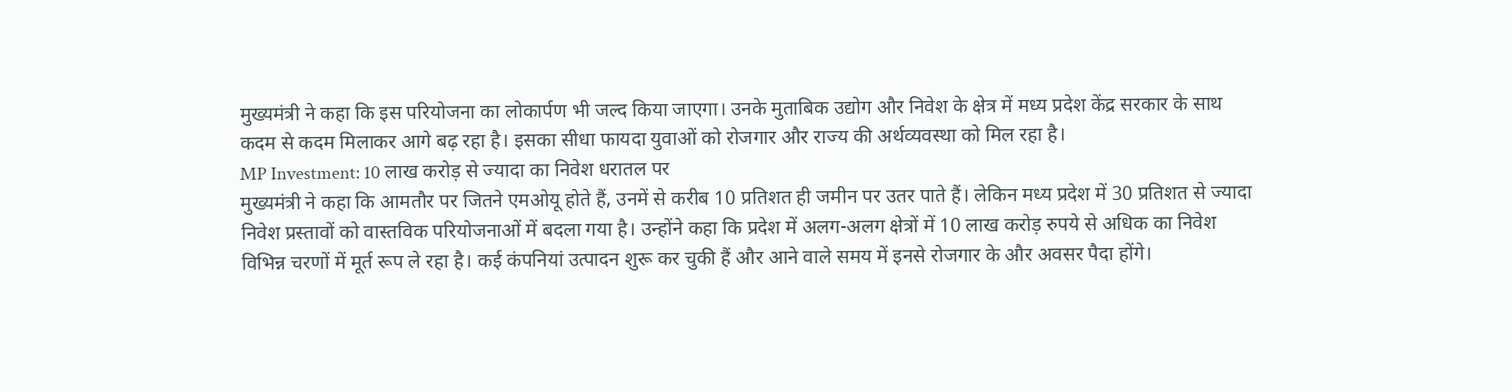मुख्यमंत्री ने कहा कि इस परियोजना का लोकार्पण भी जल्द किया जाएगा। उनके मुताबिक उद्योग और निवेश के क्षेत्र में मध्य प्रदेश केंद्र सरकार के साथ कदम से कदम मिलाकर आगे बढ़ रहा है। इसका सीधा फायदा युवाओं को रोजगार और राज्य की अर्थव्यवस्था को मिल रहा है।
MP Investment: 10 लाख करोड़ से ज्यादा का निवेश धरातल पर
मुख्यमंत्री ने कहा कि आमतौर पर जितने एमओयू होते हैं, उनमें से करीब 10 प्रतिशत ही जमीन पर उतर पाते हैं। लेकिन मध्य प्रदेश में 30 प्रतिशत से ज्यादा निवेश प्रस्तावों को वास्तविक परियोजनाओं में बदला गया है। उन्होंने कहा कि प्रदेश में अलग-अलग क्षेत्रों में 10 लाख करोड़ रुपये से अधिक का निवेश विभिन्न चरणों में मूर्त रूप ले रहा है। कई कंपनियां उत्पादन शुरू कर चुकी हैं और आने वाले समय में इनसे रोजगार के और अवसर पैदा होंगे।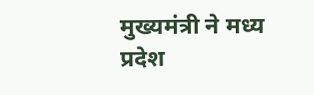मुख्यमंत्री ने मध्य प्रदेश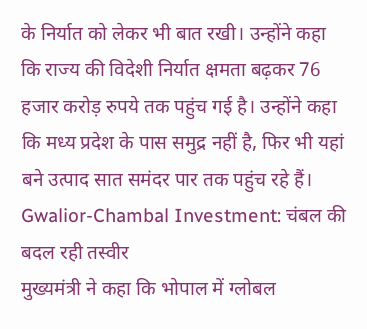के निर्यात को लेकर भी बात रखी। उन्होंने कहा कि राज्य की विदेशी निर्यात क्षमता बढ़कर 76 हजार करोड़ रुपये तक पहुंच गई है। उन्होंने कहा कि मध्य प्रदेश के पास समुद्र नहीं है, फिर भी यहां बने उत्पाद सात समंदर पार तक पहुंच रहे हैं।
Gwalior-Chambal Investment: चंबल की बदल रही तस्वीर
मुख्यमंत्री ने कहा कि भोपाल में ग्लोबल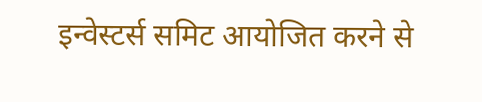इन्वेस्टर्स समिट आयोजित करने से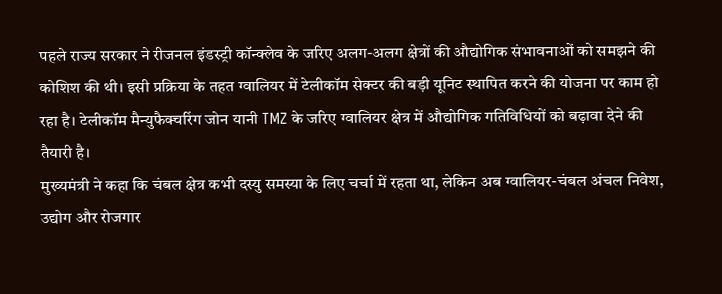पहले राज्य सरकार ने रीजनल इंडस्ट्री कॉन्क्लेव के जरिए अलग-अलग क्षेत्रों की औद्योगिक संभावनाओं को समझने की कोशिश की थी। इसी प्रक्रिया के तहत ग्वालियर में टेलीकॉम सेक्टर की बड़ी यूनिट स्थापित करने की योजना पर काम हो रहा है। टेलीकॉम मैन्युफैक्चरिंग जोन यानी TMZ के जरिए ग्वालियर क्षेत्र में औद्योगिक गतिविधियों को बढ़ावा देने की तैयारी है।
मुख्यमंत्री ने कहा कि चंबल क्षेत्र कभी दस्यु समस्या के लिए चर्चा में रहता था, लेकिन अब ग्वालियर-चंबल अंचल निवेश, उद्योग और रोजगार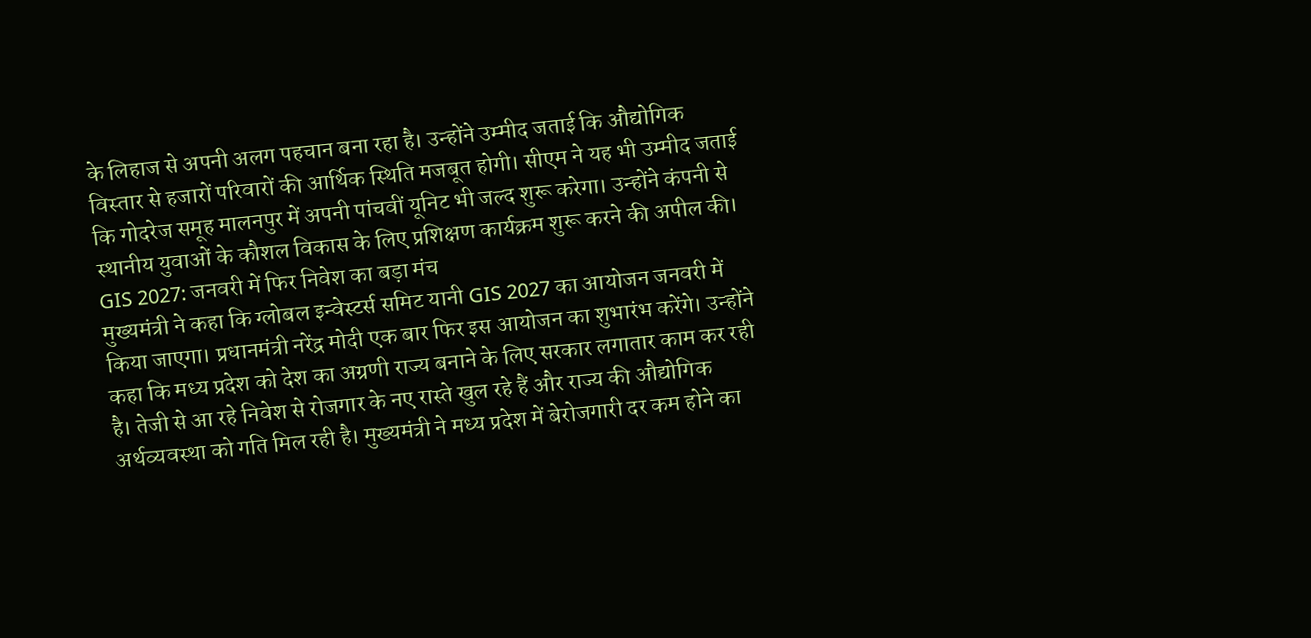के लिहाज से अपनी अलग पहचान बना रहा है। उन्होंने उम्मीद जताई कि औद्योगिक विस्तार से हजारों परिवारों की आर्थिक स्थिति मजबूत होगी। सीएम ने यह भी उम्मीद जताई कि गोदरेज समूह मालनपुर में अपनी पांचवीं यूनिट भी जल्द शुरू करेगा। उन्होंने कंपनी से स्थानीय युवाओं के कौशल विकास के लिए प्रशिक्षण कार्यक्रम शुरू करने की अपील की।
GIS 2027: जनवरी में फिर निवेश का बड़ा मंच
मुख्यमंत्री ने कहा कि ग्लोबल इन्वेस्टर्स समिट यानी GIS 2027 का आयोजन जनवरी में किया जाएगा। प्रधानमंत्री नरेंद्र मोदी एक बार फिर इस आयोजन का शुभारंभ करेंगे। उन्होंने कहा कि मध्य प्रदेश को देश का अग्रणी राज्य बनाने के लिए सरकार लगातार काम कर रही है। तेजी से आ रहे निवेश से रोजगार के नए रास्ते खुल रहे हैं और राज्य की औद्योगिक अर्थव्यवस्था को गति मिल रही है। मुख्यमंत्री ने मध्य प्रदेश में बेरोजगारी दर कम होने का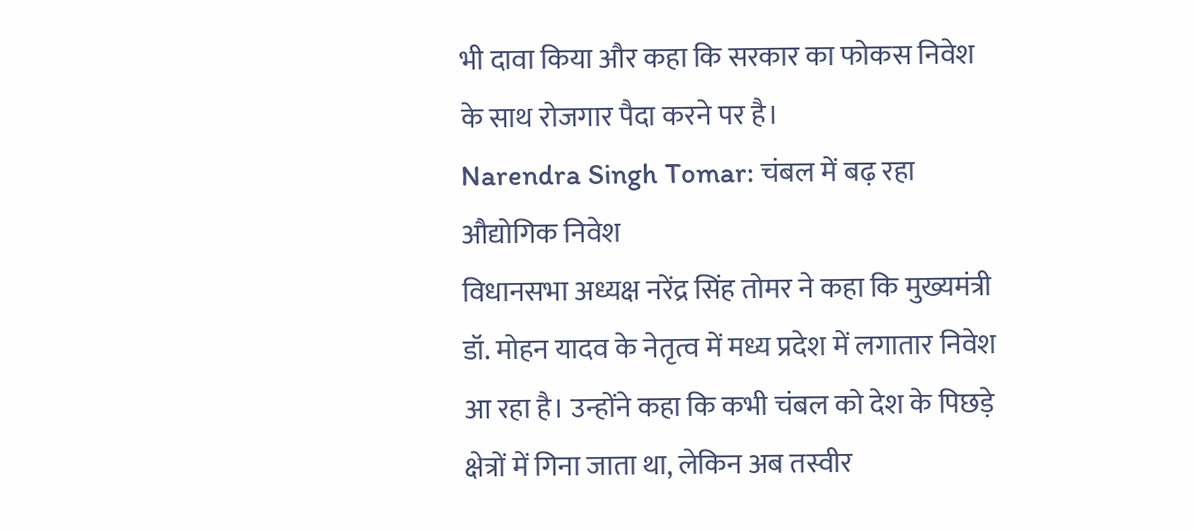भी दावा किया और कहा कि सरकार का फोकस निवेश के साथ रोजगार पैदा करने पर है।
Narendra Singh Tomar: चंबल में बढ़ रहा औद्योगिक निवेश
विधानसभा अध्यक्ष नरेंद्र सिंह तोमर ने कहा कि मुख्यमंत्री डॉ. मोहन यादव के नेतृत्व में मध्य प्रदेश में लगातार निवेश आ रहा है। उन्होंने कहा कि कभी चंबल को देश के पिछड़े क्षेत्रों में गिना जाता था, लेकिन अब तस्वीर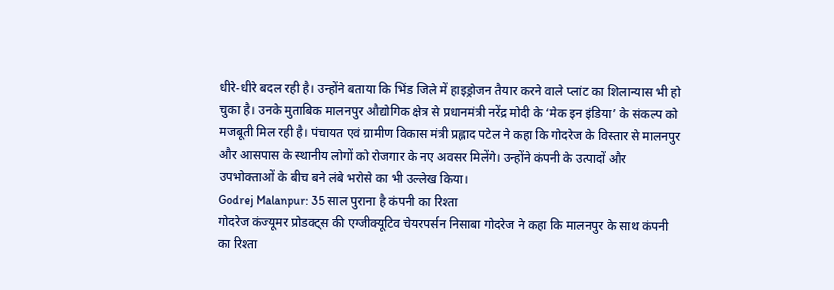धीरे-धीरे बदल रही है। उन्होंने बताया कि भिंड जिले में हाइड्रोजन तैयार करने वाले प्लांट का शिलान्यास भी हो चुका है। उनके मुताबिक मालनपुर औद्योगिक क्षेत्र से प्रधानमंत्री नरेंद्र मोदी के ‘मेक इन इंडिया’ के संकल्प को मजबूती मिल रही है। पंचायत एवं ग्रामीण विकास मंत्री प्रह्लाद पटेल ने कहा कि गोदरेज के विस्तार से मालनपुर और आसपास के स्थानीय लोगों को रोजगार के नए अवसर मिलेंगे। उन्होंने कंपनी के उत्पादों और उपभोक्ताओं के बीच बने लंबे भरोसे का भी उल्लेख किया।
Godrej Malanpur: 35 साल पुराना है कंपनी का रिश्ता
गोदरेज कंज्यूमर प्रोडक्ट्स की एग्जीक्यूटिव चेयरपर्सन निसाबा गोदरेज ने कहा कि मालनपुर के साथ कंपनी का रिश्ता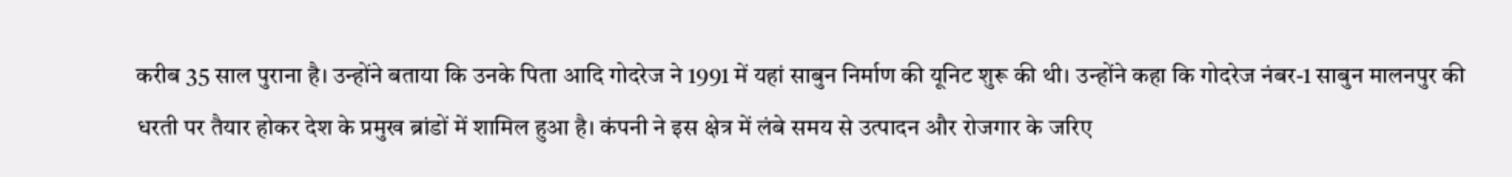करीब 35 साल पुराना है। उन्होंने बताया कि उनके पिता आदि गोदरेज ने 1991 में यहां साबुन निर्माण की यूनिट शुरू की थी। उन्होंने कहा कि गोदरेज नंबर-1 साबुन मालनपुर की धरती पर तैयार होकर देश के प्रमुख ब्रांडों में शामिल हुआ है। कंपनी ने इस क्षेत्र में लंबे समय से उत्पादन और रोजगार के जरिए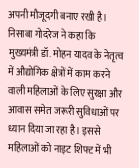अपनी मौजूदगी बनाए रखी है।
निसाबा गोदरेज ने कहा कि मुख्यमंत्री डॉ. मोहन यादव के नेतृत्व में औद्योगिक क्षेत्रों में काम करने वाली महिलाओं के लिए सुरक्षा और आवास समेत जरूरी सुविधाओं पर ध्यान दिया जा रहा है। इससे महिलाओं को नाइट शिफ्ट में भी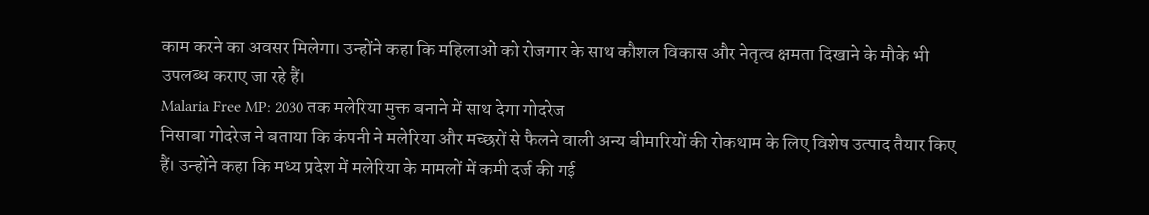काम करने का अवसर मिलेगा। उन्होंने कहा कि महिलाओं को रोजगार के साथ कौशल विकास और नेतृत्व क्षमता दिखाने के मौके भी उपलब्ध कराए जा रहे हैं।
Malaria Free MP: 2030 तक मलेरिया मुक्त बनाने में साथ देगा गोदरेज
निसाबा गोदरेज ने बताया कि कंपनी ने मलेरिया और मच्छरों से फैलने वाली अन्य बीमारियों की रोकथाम के लिए विशेष उत्पाद तैयार किए हैं। उन्होंने कहा कि मध्य प्रदेश में मलेरिया के मामलों में कमी दर्ज की गई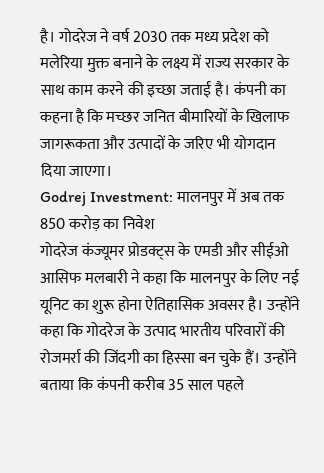है। गोदरेज ने वर्ष 2030 तक मध्य प्रदेश को मलेरिया मुक्त बनाने के लक्ष्य में राज्य सरकार के साथ काम करने की इच्छा जताई है। कंपनी का कहना है कि मच्छर जनित बीमारियों के खिलाफ जागरूकता और उत्पादों के जरिए भी योगदान दिया जाएगा।
Godrej Investment: मालनपुर में अब तक 850 करोड़ का निवेश
गोदरेज कंज्यूमर प्रोडक्ट्स के एमडी और सीईओ आसिफ मलबारी ने कहा कि मालनपुर के लिए नई यूनिट का शुरू होना ऐतिहासिक अवसर है। उन्होंने कहा कि गोदरेज के उत्पाद भारतीय परिवारों की रोजमर्रा की जिंदगी का हिस्सा बन चुके हैं। उन्होंने बताया कि कंपनी करीब 35 साल पहले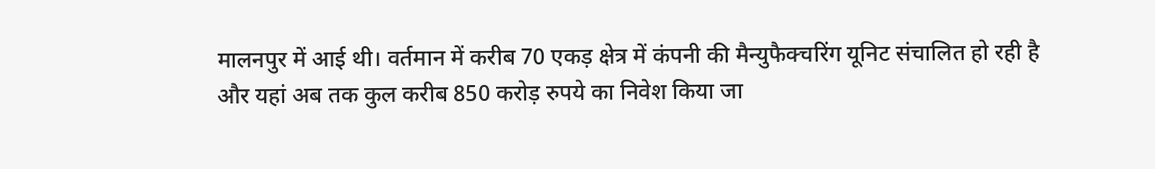मालनपुर में आई थी। वर्तमान में करीब 70 एकड़ क्षेत्र में कंपनी की मैन्युफैक्चरिंग यूनिट संचालित हो रही है और यहां अब तक कुल करीब 850 करोड़ रुपये का निवेश किया जा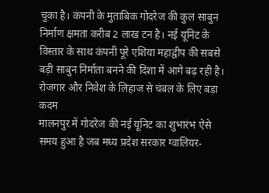चुका है। कंपनी के मुताबिक गोदरेज की कुल साबुन निर्माण क्षमता करीब 2 लाख टन है। नई यूनिट के विस्तार के साथ कंपनी पूरे एशिया महाद्वीप की सबसे बड़ी साबुन निर्माता बनने की दिशा में आगे बढ़ रही है।
रोजगार और निवेश के लिहाज से चंबल के लिए बड़ा कदम
मालनपुर में गोदरेज की नई यूनिट का शुभारंभ ऐसे समय हुआ है जब मध्य प्रदेश सरकार ग्वालियर-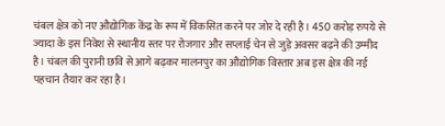चंबल क्षेत्र को नए औद्योगिक केंद्र के रूप में विकसित करने पर जोर दे रही है। 450 करोड़ रुपये से ज्यादा के इस निवेश से स्थानीय स्तर पर रोजगार और सप्लाई चेन से जुड़े अवसर बढ़ने की उम्मीद है। चंबल की पुरानी छवि से आगे बढ़कर मालनपुर का औद्योगिक विस्तार अब इस क्षेत्र की नई पहचान तैयार कर रहा है।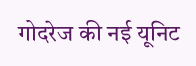गोदरेज की नई यूनिट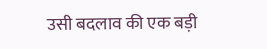उसी बदलाव की एक बड़ी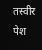तस्वीर पेश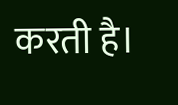करती है।